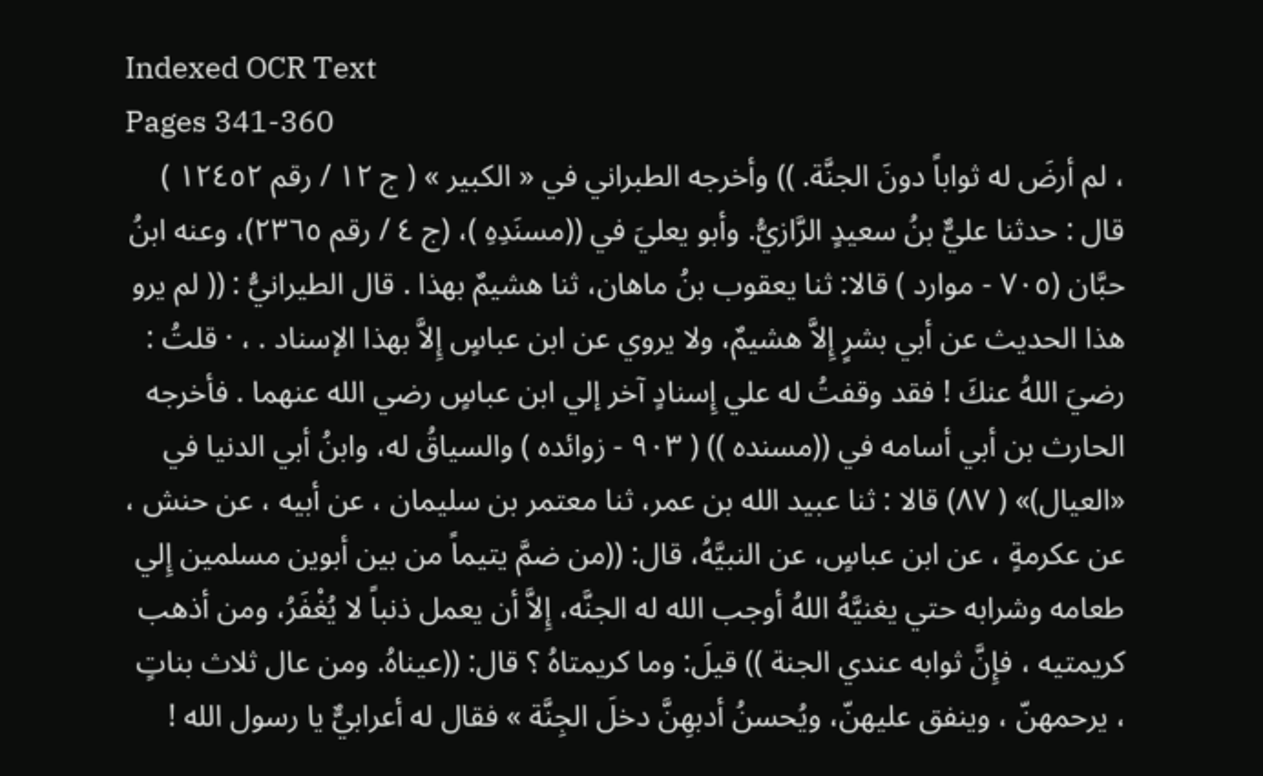Indexed OCR Text
Pages 341-360
، لم أرضَ له ثواباً دونَ الجنَّة. )) وأخرجه الطبراني في « الكبير » ( ج ١٢ / رقم ١٢٤٥٢ ) قال : حدثنا عليٌّ بنُ سعيدٍ الرَّازيُّ. وأبو يعليَ في ((مسنَدِهِ )، (ج ٤ / رقم ٢٣٦٥)، وعنه ابنُ حبَّان (٧٠٥ - موارد ) قالا: ثنا يعقوب بنُ ماهان، ثنا هشيمٌ بهذا . قال الطيرانيُّ : (( لم يرو هذا الحديث عن أبي بشرٍ إِلاَّ هشيمٌ، ولا يروي عن ابن عباسٍ إِلاَّ بهذا الإسناد . ، · قلتُ : رضيَ اللهُ عنكَ ! فقد وقفتُ له علي إِسنادٍ آخر إلي ابن عباسٍ رضي الله عنهما . فأخرجه الحارث بن أبي أسامه في ((مسنده )) ( ٩٠٣ - زوائده ) والسياقُ له، وابنُ أبي الدنيا في «العيال)» ( ٨٧) قالا : ثنا عبيد الله بن عمر، ثنا معتمر بن سليمان ، عن أبيه ، عن حنش ، عن عكرمةٍ ، عن ابن عباسٍ، عن النبيَّهُ، قال: ((من ضمَّ يتيماً من بين أبوين مسلمين إِلي طعامه وشرابه حتي يغنيَّهُ اللهُ أوجب الله له الجنَّه، إِلاَّ أن يعمل ذنباً لا يُغْفَرُ، ومن أذهب كريمتيه ، فإِنَّ ثوابه عندي الجنة )) قيلَ: وما كريمتاهُ ؟ قال: ((عيناهُ. ومن عال ثلاث بناتٍ ، يرحمهنّ ، وينفق عليهنّ، ويُحسنُ أدبهِنَّ دخلَ الجِنَّة » فقال له أعرابيٌّ يا رسول الله !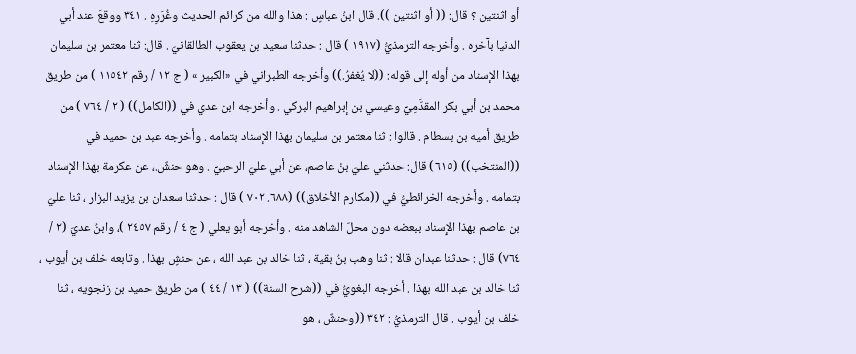أو اثنتين ؟ قال: (( أو اثنتين )). قال ابنُ عباسٍ : هذا والله من كرائم الحديث وغُرَرِهِ . ٣٤١ ووقعَ عند أبي الدنيا بآخره . وأخرجه الترمذيُّ (١٩١٧ ) قال : حدثنا سعيد بن يعقوب الطالقانيّ . قال: ثنا معتمر بن سليمان بهذا الإسناد من أوله إلى قوله: ((لا يُغفرُ.)) وأخرجه الطبراني في «الكبير » ( ج ١٢ / رقم ١١٥٤٢ ) من طريق محمد بن أبي بكر المقدَّمِيِّ وعيسي بن إبراهيم البركي . وأخرجه ابن عدي في ((الكامل)) ( ٢ / ٧٦٤ ) من طريق أميه بن بسطام . قالوا : ثنا معتمر بن سليمان بهذا الإسناد بتمامه . وأخرجه عبد بن حميد في ((المنتخب)) (٦١٥) قال: حدثني عليّ بنْ عاصم، عن أبي عليّ الرحبيِّ . وهو حنشٌ.، عن عكرمة بهذا الإسناد بتمامه . وأخرجه الخرائطيُّ في ((مكارم الأخلاق)) (٦٨٨. ٧٠٢ ) قال : حدثنا سعدان بن يزيد البزار ، ثنا عليّ بن عاصم بهذا الإِسناد ببعضه دون محلّ الشاهد منه . وأخرجه أبو يعلي ( ج ٤ / رقم ٢٤٥٧ )، وابنُ عديّ (٢ / ٧٦٤) قال : حدثنا عبدان قالا : ثنا وهب بنُ بقية ، ثنا خالد بن عبد الله ، عن حنشٍ بهذا . وتابعه خلف بن أيوب ، ثنا خالد بن عبد الله بهذا . أخرجه البغويُّ في ((شرح السنة)) ( ١٣ / ٤٤ ) من طريق حميد بن زنجويه ، ثنا خلف بن أيوب . قال الترمذيُّ : ٣٤٢ ((وحنشٌ ، هو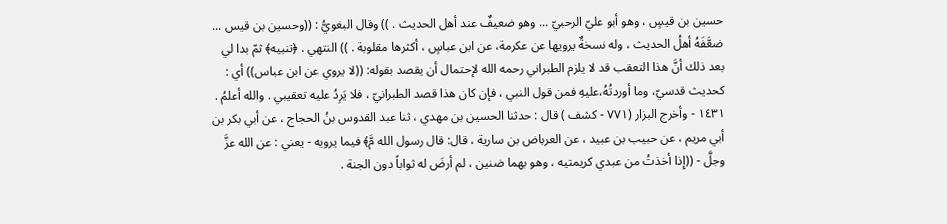حسين بن قيسٍ ، وهو أبو عليّ الرحبيّ ... وهو ضعيفٌ عند أهل الحديث . )) وقال البغويُّ : ((وحسين بن قيس ... ضعَّفَهُ أهلُ الحديث ، وله نسخةٌ يرويها عن عكرمة، عن ابن عباسٍ ، أكثرها مقلوبة . )) النتهي . ﴿تنبيه﴾ ثمّ بدا لي بعد ذلك أنَّ هذا التعقب قد لا يلزم الطبراني رحمه الله لإحتمال أن يقصد بقوله: ((لا يروي عن ابن عباس)) أي : كحديث قدسيّ، وما أوردتُهُ،عليهِ فمن قول النبي ، فإن كان هذا قصد الطبرانيّ ، فلا يَرِدُ عليه تعقيبي . والله أعلمُ . ١٤٣١ - وأخرج البزار (٧٧١ - كشف ) قال : حدثنا الحسين بن مهدي ، ثنا عبد القدوس بنُ الحجاج ، عن أبي بكر بن أبي مريم ، عن حبيب بن عبيد ، عن العرباض بن سارية ، قال: قال رسول الله مَّ﴾ فيما يرويه - يعني : عن الله عزَّ وجلَّ - ((إِذا أخذتُ من عبدي كريمتيه ، وهو بهما ضنين ، لم أرضَ له ثواباً دون الجنة .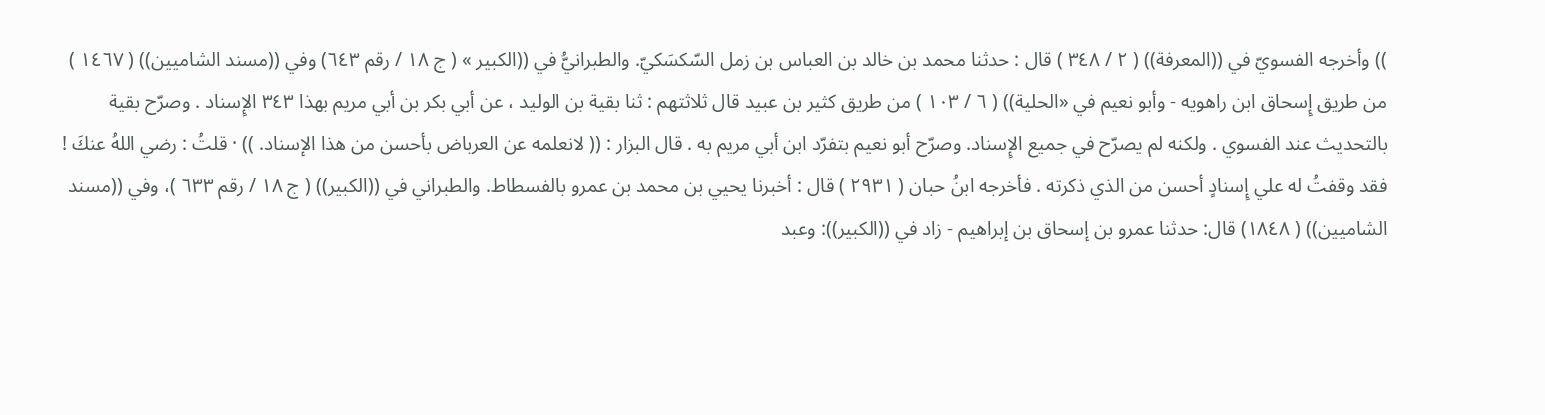)) وأخرجه الفسويّ في ((المعرفة)) ( ٢ / ٣٤٨ ) قال : حدثنا محمد بن خالد بن العباس بن زمل السّكسَكيّ. والطبرانيُّ في ((الكبير » ( ج ١٨ / رقم ٦٤٣) وفي ((مسند الشاميين)) ( ١٤٦٧ ) من طريق إِسحاق ابن راهويه - وأبو نعيم في «الحلية)) ( ٦ / ١٠٣ ) من طريق كثير بن عبيد قال ثلاثتهم : ثنا بقية بن الوليد ، عن أبي بكر بن أبي مريم بهذا ٣٤٣ الإِسناد . وصرّح بقية بالتحديث عند الفسوي . ولكنه لم يصرّح في جميع الإِسناد. وصرّح أبو نعيم بتفرّد ابن أبي مريم به . قال البزار : (( لانعلمه عن العرباض بأحسن من هذا الإسناد. )) · قلتُ : رضي اللهُ عنكَ ! فقد وقفتُ له علي إِسنادٍ أحسن من الذي ذكرته . فأخرجه ابنُ حبان ( ٢٩٣١ ) قال : أخبرنا يحيي بن محمد بن عمرو بالفسطاط. والطبراني في ((الكبير)) ( ج ١٨ / رقم ٦٣٣ )، وفي ((مسند الشاميين)) ( ١٨٤٨) قال: حدثنا عمرو بن إسحاق بن إبراهيم - زاد في ((الكبير)): وعبد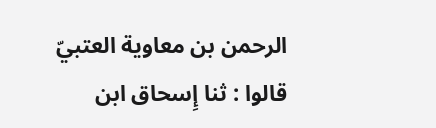الرحمن بن معاوية العتبيّ قالوا : ثنا إِسحاق ابن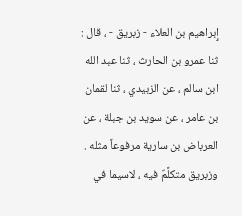إِبراهيم بن العلاء - زبريق - ، قال : ثنا عمرو بن الحارث ، ثنا عبد الله ابن سالم ، عن الزبيدي ، ثنا لقمان بن عامر ، عن سويد بن جبلة ، عن العرباض بن سارية مرفوعاً مثله . وزبريق متكلَّمٌ فيه ، لاسيما في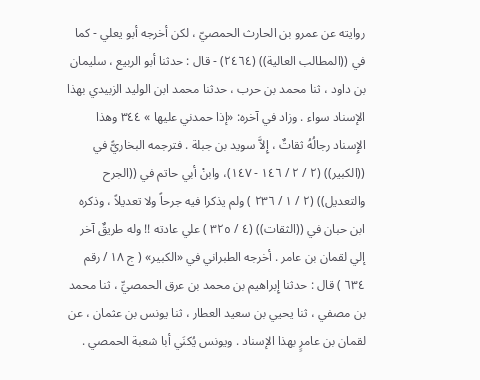روايته عن عمرو بن الحارث الحمصيّ ، لكن أخرجه أبو يعلي - كما في ((المطالب العالية)) (٢٤٦٤) - قال : حدثنا أبو الربيع ، سليمان بن داود ، ثنا محمد بن حرب ، حدثنا محمد ابن الوليد الزبيدي بهذا الإسناد سواء . وزاد في آخره: «إذا حمدني عليها » ٣٤٤ وهذا الإِسناد رجالُهُ ثقاتٌ ، إِلاَّ سويد بن جبلة . فترجمه البخاريًّ في ((الكبير)) (٢ / ٢ / ١٤٦ - ١٤٧)، وابنْ أبي حاتم في ((الجرح والتعديل)) (٢ / ١ / ٢٣٦ ) ولم يذكرا فيه جرحاً ولا تعديلاً ، وذكره ابن حبان في ((الثقات)) (٤ / ٣٢٥ ) علي عادته !! وله طريقٌ آخر إلي لقمان بن عامر . أخرجه الطبراني في «الكبير» ( ج ١٨ / رقم ٦٣٤ ) قال : حدثنا إِبراهيم بن محمد بن عرق الحمصيِّ ، ثنا محمد بن مصفي ، ثنا يحيي بن سعيد العطار ، ثنا يونس بن عثمان ، عن لقمان بن عامرٍ بهذا الإسناد . ويونس يُكنَي أبا شعبة الحمصي .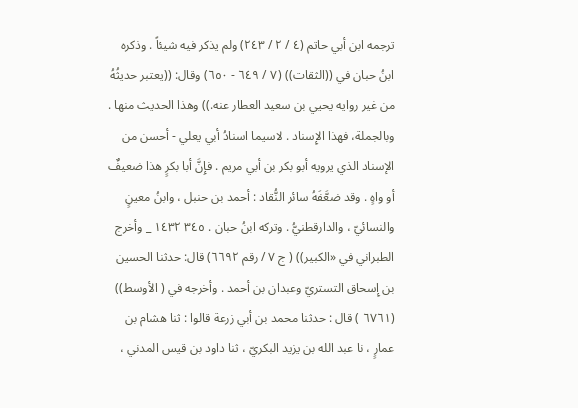ترجمه ابن أبي حاتم (٤ / ٢ / ٢٤٣) ولم يذكر فيه شيئاً . وذكره ابنُ حبان في ((الثقات)) (٧ / ٦٤٩ - ٦٥٠) وقال: ((يعتبر حديثُهُ من غير روايه يحيي بن سعيد العطار عنه.)) وهذا الحديث منها . وبالجملة، فهذا الإِسناد . لاسيما اسنادُ أبي يعلي - أحسن من الإسناد الذي يرويه أبو بكر بن أبي مريم . فإِنَّ أبا بكرٍ هذا ضعيفٌ أو واهٍ . وقد ضعَّفَهُ سائر النُّقاد : أحمد بن حنبل ، وابنُ معينٍ والنسائيّ ، والدارقطنيُّ . وتركه ابنُ حبان . ٣٤٥ ١٤٣٢ _ وأخرج الطبراني في «الكبير)) ( ج ٧ / رقم ٦٦٩٢) قال: حدثنا الحسين بن إِسحاق التستريّ وعبدان بن أحمد . وأخرجه في ( الأوسط)) (٦٧٦١ ) قال : حدثنا محمد بن أبي زرعة قالوا : ثنا هشام بن عمارٍ ، نا عبد الله بن يزيد البكريّ ، ثنا داود بن قيس المدني ،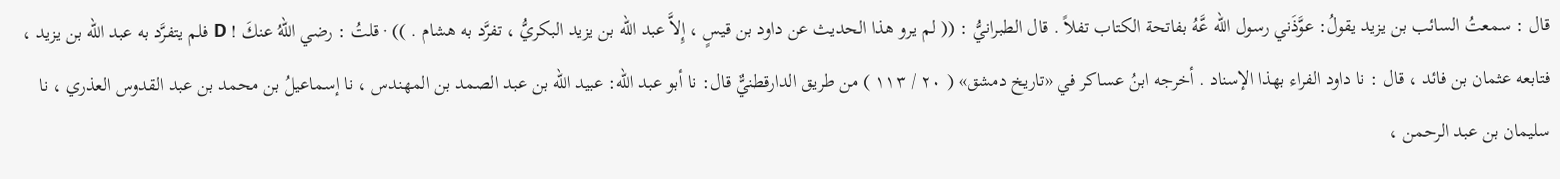قال : سمعتُ السائب بن يزيد يقولُ: عوَّذَني رسول الله عَّهُ بفاتحة الکتاب تفلاً . قال الطبرانيُّ : (( لم يرو هذا الحديث عن داود بن قيسٍ ، إِلاَّ عبد الله بن يزيد البكريُّ ، تفرَّد به هشام . )) · قلتُ : رضي اللهُ عنكَ ! D فلم يتفرَّد به عبد الله بن يزيد ، فتابعه عثمان بن فائد ، قال : نا داود الفراء بهذا الإسناد . أخرجه ابنُ عساكر في «تاريخ دمشق» ( ٢٠ / ١١٣ ) من طريق الدارقطنيٌّ قال: نا أبو عبد الله: عبيد الله بن عبد الصمد بن المهندس ، نا إسماعيلُ بن محمد بن عبد القدوس العذري ، نا سليمان بن عبد الرحمن ،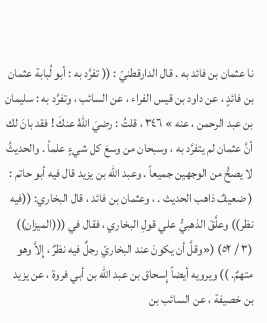نا عثمان بن فائد به . قال الدارقطنيّ : (( تفرَّد به : أبو لُبابة عثمان بن فائدٍ ، عن داود بن قيس الفراء ، عن السائب ، وتفرَّد به : سليمان بن عبد الرحمن ، عنه » ٣٤٦ ، قلتُ : رضيَ اللهُ عنكَ ! فقد بانَ لك أنَّ عثمان لم يتفرَّد به ، وسبحان من وسعَ كل شيءٍ علماً . والحديثُ لا يصحُّ من الوجهين جميعاً . وعبد الله بن يزيد قال فيه أبو حاتم : ( ضعيفٌ ذاهب الحدیث . ، وعثمان بن فائد ، قال البخاري: ((فيه نظر)) وعلَّقَ الذهبيُّ علي قولِ البخاري ، فقال في (((الميزان)) (٣ / ٥٢) («وقلَّ أن يكونَ عند البخاريّ رجلٌ فيه نظرٌ ، إِلاَّ وهو متهمٌ. )) ويرويه أيضاً إِسحاق بن عبد الله بن أبي فروة ، عن يزيد بن خصيفة ، عن السائب بن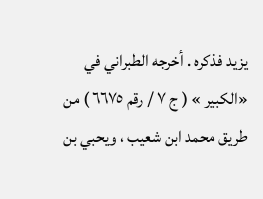يزيد فذكره . أخرجه الطبراني في «الكبير » ( ج ٧ / رقم ٦٦٧٥ ) من طريق محمد ابن شعيب ، ويحبي بن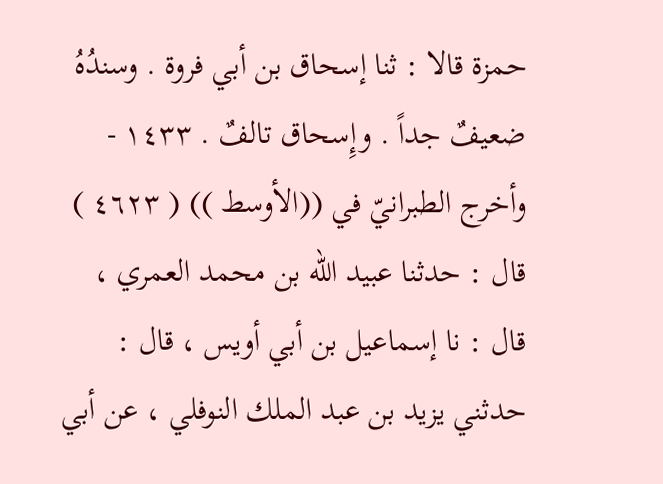حمزة قالا : ثنا إسحاق بن أبي فروة . وسندُهُ ضعيفٌ جداً . وإِسحاق تالفٌ . ١٤٣٣ - وأخرج الطبرانيّ في ((الأوسط )) ( ٤٦٢٣ ) قال : حدثنا عبيد الله بن محمد العمري ، قال : نا إسماعيل بن أبي أويس ، قال : حدثني يزيد بن عبد الملك النوفلي ، عن أبي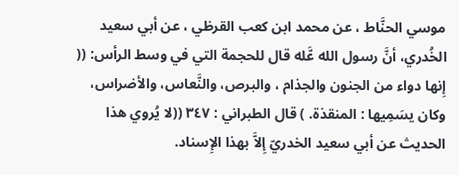موسي الحنَّاط ، عن محمد ابن كعب القرظي ، عن أبي سعيد الخُدري، أنَّ رسول الله عَّله قال للحجمة التي في وسط الرأس: (( إِنها دواء من الجنون والجذام ، والبرص، والنَّعاس، والأضراس، وكان يسَمِيها : المنقذة. ) قال الطبراني : ٣٤٧ ((لا يُروي هذا الحديث عن أبي سعيد الخدريّ إِلاَّ بهذا الإِسناد.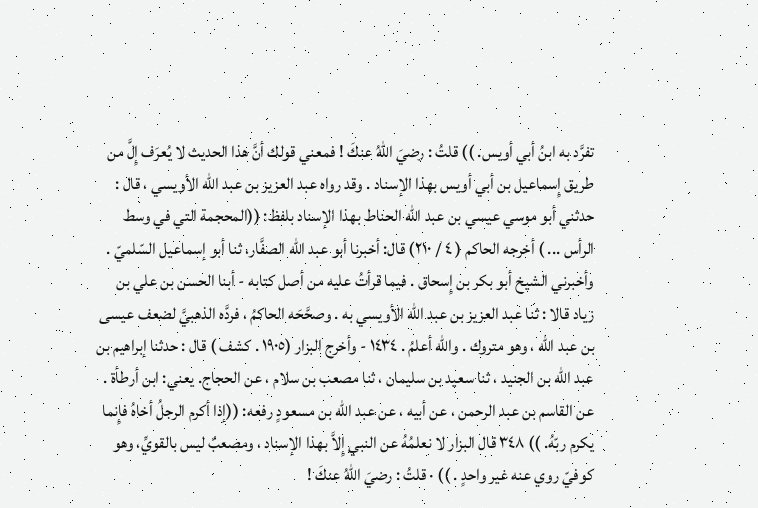تفرَّد به ابنُ أبي أويس. )) قلتُ : رضيَ اللهُ عنكَ ! فمعني قولك أنَّ هذا الحديث لا يُعرَف إِلَّ من طريق إِسماعيل بن أبي أويس بهذا الإسناد . وقد رواه عبد العزيز بن عبد الله الأويسي ، قال : حدثني أبو موسي عيسي بن عبد الله الحناط بهذا الإسناد بلفظ: ((المحجمة التي في وسط الرأس ... ) أخرجه الحاكم ( ٤ / ٢١٠) قال: أخبرنا أبو عبد الله الصفَّار، ثنا أبو إسماعيل السّلميّ . وأخبرني الشيخ أبو بكر بن إِسحاق . فيما قرأتُ عليه من أصل كتابه - أبنا الحسن بن علي بن زياد قالا : ثنا عبد العزيز بن عبد الله الأويسي به . وصحَّحَه الحاكمُ ، فردَّه الذهبيَّ لضعف عيسى بن عبد الله ، وهو متروك . والله أعلمُ . ١٤٣٤ - وأخرج البزار (١٩٠٥ . كشف ) قال : حدثنا إبراهيم بن عبد الله بن الجنيد ، ثنا سعيد بن سليمان ، ثنا مصعب بن سلام ، عن الحجاج. يعني: ابن أرطأة . عن القاسم بن عبد الرحمن ، عن أبيه ، عن عبد الله بن مسعودٍ رفعه: ((إذا أكرم الرجلُ أخاهُ فإِنما يكرم ربّهُ. )) ٣٤٨ قال البزار لا نعلمُهُ عن النبي إِلاَّ بهذا الإسناد ، ومصعبٌ ليس بالقويِّ، وهو کوفيّ روي عنه غیر واحدٍ . )) · قلتُ : رضيَ اللهُ عنكَ !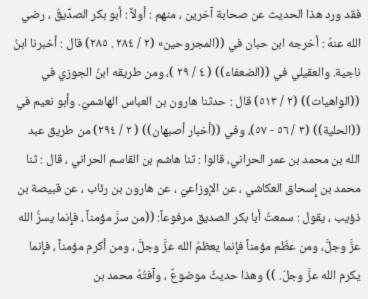فقد ورد هذا الحديث عن صحابة آخرين ، منهم : أولاً : أبو بكر الصدِّيقُ ، رضي الله عنهُ : أخرجه ابن حبان في ((المجروحين» (٢ / ٢٨٤ . ٢٨٥) قال : أخبرنا ابنُ ناجية. والعقيلي في ((الضعفاء)) ( ٤ / ٢٩ )، ومن طريقه ابنُ الجوزي في ((الواهيات)) (٢ / ٥١٣) قال : حدثنا هارون بن العباس الهاشميّ. وأبو نعيم في ((الحلية)) (٣ / ٥٦ - ٥٧)، وفي ((أخبار أصبهان)) ( ٢ / ٢٩٤) من طريق عبد الله بن محمد بن عمر الحراني، قالوا : ثنا هاشم بن القاسم الحراني ، قال : ثنا محمد بن إِسحاق العكاشي ، عن الإوزاعيّ ، عن هارون بن رئاب ، عن قبيصة بن ذؤيب ، يقول : سمعتُ أبا بكر الصديق مرفوعاً: ((من سرَّ مؤمناً ، فإِنما يسرُّ الله عزَّ وجلَّ، ومن عظّم مؤمناً فإِنما يعظمُ الله عزَّ وجلَّ ، ومن أكرم مؤمناً ، فإِنما یکرم الله عزَّ وجلّ. )) وهذا حديثٌ موضوعٌ ، وآفتُهُ محمد بن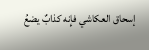إسحاق العكاشي فإِنه كذابٌ يضعُ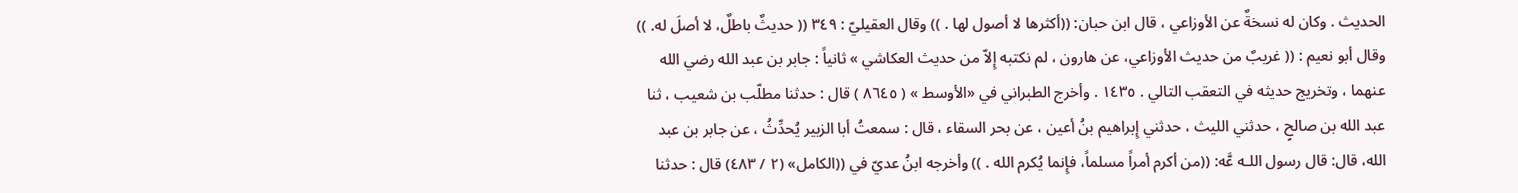الحديث . وكان له نسخةٌ عن الأوزاعي ، قال ابن حبان: ((أكثرها لا أصول لها . )) وقال العقيليّ : ٣٤٩ (( حديثٌ باطلٌ، لا أصلَ له. )) وقال أبو نعيم : (( غريبٌ من حديث الأوزاعي، عن هارون ، لم نكتبه إِلاّ من حديث العكاشي » ثانياً : جابر بن عبد الله رضي الله عنهما ، وتخريج حديثه في التعقب التالي . ١٤٣٥ . وأخرج الطبراني في «الأوسط » ( ٨٦٤٥ ) قال : حدثنا مطلّب بن شعيب ، ثنا عبد الله بن صالحٍ ، حدثني الليث ، حدثني إِبراهيم بنُ أعين ، عن بحر السقاء ، قال : سمعتُ أبا الزبير يُحدِّثُ ، عن جابر بن عبد الله، قال: قال رسول اللـه عَّه: ((من أكرم أمراً مسلماً، فإِنما یُكرم الله . )) وأخرجه ابنُ عديّ في ((الكامل» (٢ / ٤٨٣) قال : حدثنا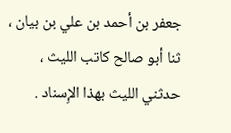جعفر بن أحمد بن علي بن بيان ، ثنا أبو صالح كاتب الليث ، حدثني الليث بهذا الإِسناد .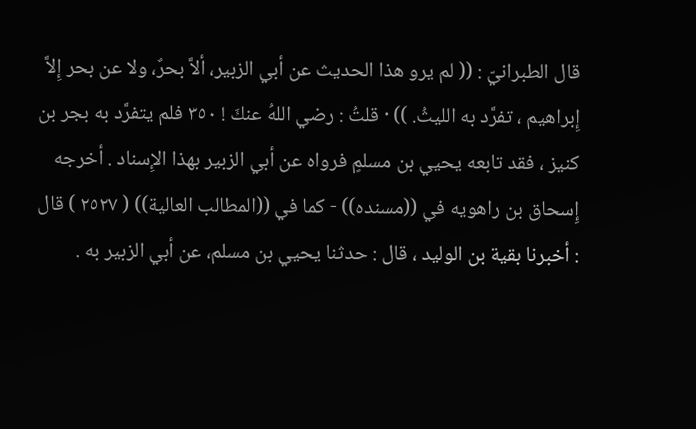قال الطبرانيّ : (( لم يرو هذا الحديث عن أبي الزبير، ألاَّ بحرٌ، ولا عن بحر إِلاَّ إِبراهيم ، تفرَّد به الليثُ. )) · قلتُ : رضي اللهُ عنكَ ! ٣٥٠ فلم يتفرَّد به بجر بن كنیز ، فقد تابعه يحيي بن مسلمٍ فرواه عن أبي الزبير بهذا الإِسناد . أخرجه إِسحاق بن راهويه في ((مسنده)) - كما في ((المطالب العالية)) ( ٢٥٢٧ ) قال : أخبرنا بقية بن الوليد ، قال : حدثنا يحيي بن مسلم، عن أبي الزبير به .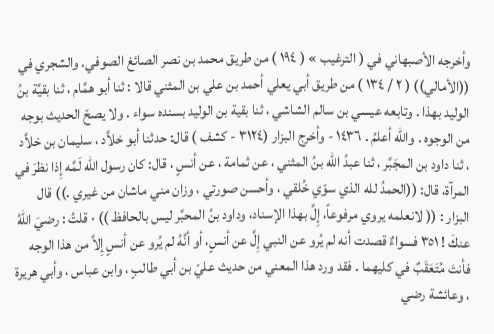وأخرجه الأصبهاني في ( الترغيب » ( ١٩٤ ) من طريق محمد بن نصر الصائغ الصوفي. والشجري في ((الأمالي)) ( ٢ / ١٣٤ ) من طريق أبي يعلي أحمد بن علي بن المثني قالا : ثنا أبو همَّام ، ثنا بقيَّة بنُ الوليد بهذا . وتابعه عيسي بن سالم الشاشي ، ثنا بقية بن الوليد بسنده سواء . ولا يصحّ الحديث بوجه من الوجوه . والله أعلمُ . ١٤٣٦ - وأخرج البزار (٣١٢٤ - كشف ) قال: حدثنا أبو خلاَّد ، سليمان بن خلاَّد ، ثنا داود بن المجَبَّر ، ثنا عبدُ الله بنُ المثني ، عن ثمامة ، عن أنسٍ ، قال: كان رسول الله لَمَّه إِذا نظرَ في المرآة، قال: ((الحمدُ لله الذي سوّي خُلقي ، وأحسن صورتي ، وزان مني ماشان من غيري .)) قال البزار : (( لانعلمه يروي مرفوعاً، إِلَّ بهذا الإسناد، وداود بنُ المحبَّر ليس بالحافظ )) · قلتُ : رضيَ اللهُ عنكَ ! ٣٥١ فسواءٌ قصدت أنه لم يُرو عن النبي إِلَّ عن أنسٍ، أو أنَّهُ لم يُرو عن أنسٍ إِلاَّ من هذا الوجه فأنتَ مُتَعَقَبٌ في كليهما . فقد ورد هذا المعني من حديث عليّ بن أبي طالبٍ ، وابن عباس ، وأبي هريرة ، وعائشة رضي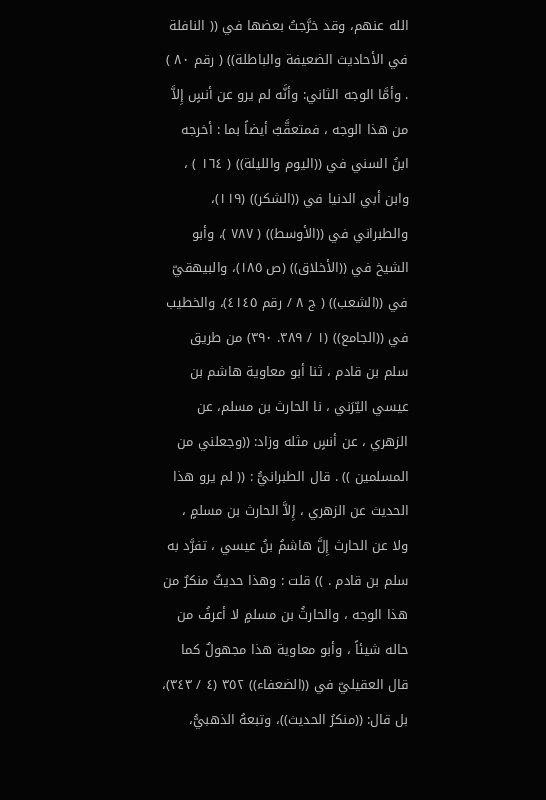الله عنهم، وقد خرَّجتُ بعضها في (( النافلة في الأحاديث الضعيفة والباطلة)) ( رقم ٨٠ ) . وأمَّا الوجه الثاني: وأنَّه لم يرو عن أنسٍ إِلاَّ من هذا الوجه ، فمتعقَّبٌ أيضاً بما : أخرجه ابنُ السني في ((اليوم والليلة)) ( ١٦٤ ) ، وابن أبي الدنيا في ((الشكر)) (١١٩)، والطبراني في ((الأوسط)) ( ٧٨٧ )، وأبو الشيخ في ((الأخلاق)) (ص ١٨٥)، والبيهقيّ في ((الشعب)) ( ج ٨ / رقم ٤١٤٥)، والخطيب في ((الجامع)) (١ / ٣٨٩. ٣٩٠) من طريق سلم بن قادم ، ثنا أبو معاوية هاشم بن عيسي الیّرَني ، نا الحارث بن مسلم، عن الزهري ، عن أنسٍ مثله وزاد: ((وجعلني من المسلمين )) . قال الطبرانيُّ : (( لم يرو هذا الحديث عن الزهري ، إِلاَّ الحارث بن مسلمٍ ، ولا عن الحارث إِلَّ هاشمُ بنُ عيسي ، تفرَّد به سلم بن قادم . )) قلت : وهذا حديثٌ منكرٌ من هذا الوجه ، والحارثُ بن مسلمٍ لا أعرفُ من حاله شيئاً ، وأبو معاوية هذا مجهولٌ كما قال العقيليّ في ((الضعفاء)) ٣٥٢ (٤ / ٣٤٣)، بل قال: ((منكرُ الحديث))، وتبعهُ الذهبيُّ،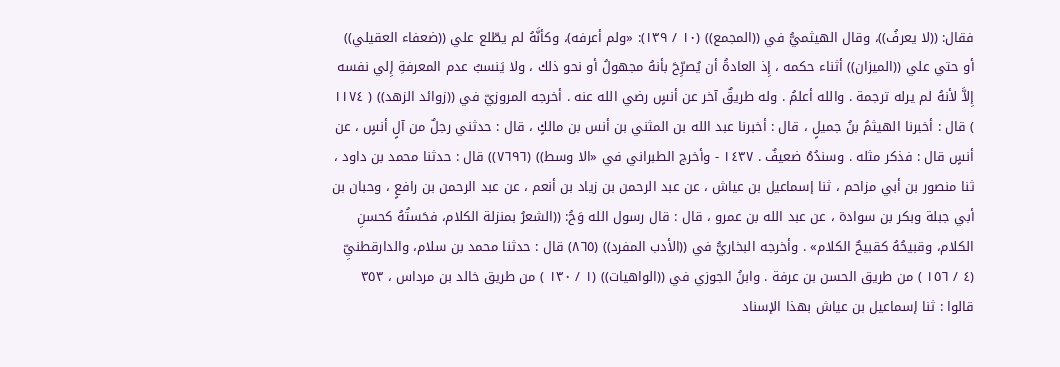فقال: ((لا يعرفُ))، وقال الهيثميُّ في ((المجمع)) (١٠ / ١٣٩): «ولم أعرفه)، وكأنَّهُ لم يطّلع علي ((ضعفاء العقيلي)) أو حتي علي ((الميزان)) أثناء حكمه ، إِذ العادةُ أن يُصرِّحَ بأنهُ مجهولُ أو نحو ذلك ، ولا یَنسبُ عدم المعرفةِ إِلي نفسه إِلاَّ لأنهُ لم يرله ترجمة . والله أعلمُ . وله طریقٌ آخر عن أنسٍ رضي الله عنه . أخرجه المروزيّ في ((زوائد الزهد)) ( ١١٧٤ ) قال : أخبرنا الهيثمُ بنُ جميلٍ ، قال : أخبرنا عبد الله بن المثني بن أنس بن مالكٍ ، قال : حدثني رجلٌ من آلٍ أنسٍ ، عن أنسٍ قال : فذكر مثله . وسندُهُ ضعيفٌ . ١٤٣٧ - وأخرج الطبراني في «الا وسط)) (٧٦٩٦)) قال : حدثنا محمد بن داود ، ثنا منصور بن أبي مزاحم ، ثنا إسماعيل بن عياش ، عن عبد الرحمن بن زياد بن أنعم ، عن عبد الرحمن بن رافعٍ ، وحبان بن أبي جبلة وبكر بن سوادة ، عن عبد الله بن عمرو ، قال : قال رسول الله وَحُ: ((الشعرُ بمنزلة الكلام، فحَستُهُ كحسنِ الكلام، وقبيحُهُ كقبيحٌ الكلام» . وأخرجه البخاريُّ في ((الأدب المفرد)) (٨٦٥) قال : حدثنا محمد بن سلام، والدارقطنيِّ (٤ / ١٥٦ ) من طريق الحسن بن عرفة . وابنُ الجوزي في ((الواهيات)) (١ / ١٣٠ ) من طريق خالد بن مرداس ، ٣٥٣ قالوا : ثنا إسماعيل بن عياش بهذا الإسناد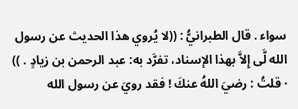سواء . قال الطبرانيُّ : ((لا يُروي هذا الحديث عن رسول الله لَّى إِلاَّ بهذا الإسناد، تفرَّد به: عبد الرحمن بن زيادٍ . )) · قلتُ : رضيَ اللهُ عنكَ ! فقد رويَ عن رسول الله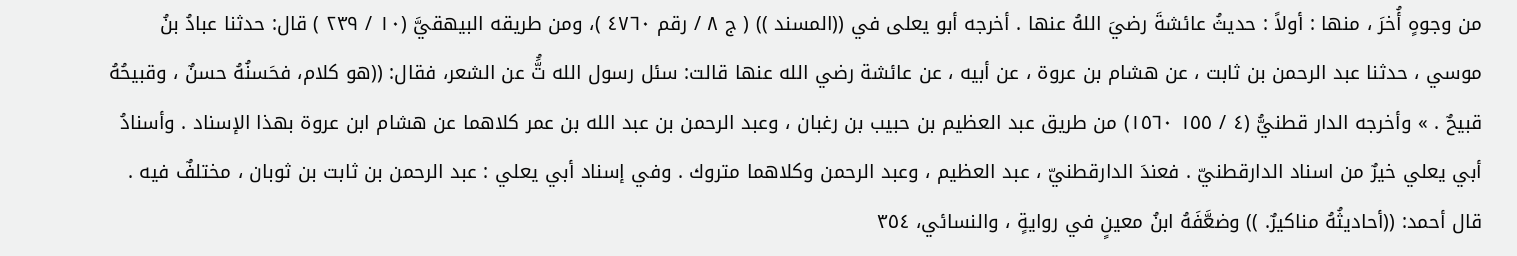من وجوهٍ أُخرَ ، منها : أولاً : حديثُ عائشةَ رضيَ اللهُ عنها . أخرجه أبو يعلى في ((المسند )) ( ج ٨ / رقم ٤٧٦٠ )، ومن طريقه البيهقيَّ (١٠ / ٢٣٩ ) قال: حدثنا عبادُ بنُ موسي ، حدثنا عبد الرحمن بن ثابت ، عن هشام بن عروة ، عن أبيه ، عن عائشة رضي الله عنها قالت: سئل رسول الله تَُّ عن الشعر، فقال: ((هو كلام، فحَسنُهُ حسنٌ ، وقبيحُهُ قبيحٌ . » وأخرجه الدار قطنيُّ (٤ / ١٥٥ ١٥٦٠) من طريق عبد العظيم بن حبيب بن رغبان ، وعبد الرحمن بن عبد الله بن عمر كلاهما عن هشام ابن عروة بهذا الإسناد . وأسنادُ أبي يعلي خيرٌ من اسناد الدارقطنيّ . فعندَ الدارقطنيّ ، عبد العظيم ، وعبد الرحمن وكلاهما متروك . وفي إسناد أبي يعلي : عبد الرحمن بن ثابت بن ثوبان ، مختلفٌ فيه . قال أحمد: ((أحاديثُهُ مناكيرٌ. )) وضعَّفَهُ ابنُ معينٍ في روايةٍ ، والنسائي، ٣٥٤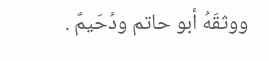ووثقَهُ أبو حاتم ودُحَیمٌ .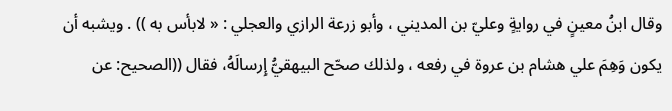وقال ابنُ معينٍ في روايةٍ وعليّ بن المديني ، وأبو زرعة الرازي والعجلي : « لابأس به )) . ويشبه أن يكون وَهِمَ علي هشام بن عروة في رفعه ، ولذلك صحّح البيهقيُّ إِرسالَهُ، فقال ((الصحيح: عن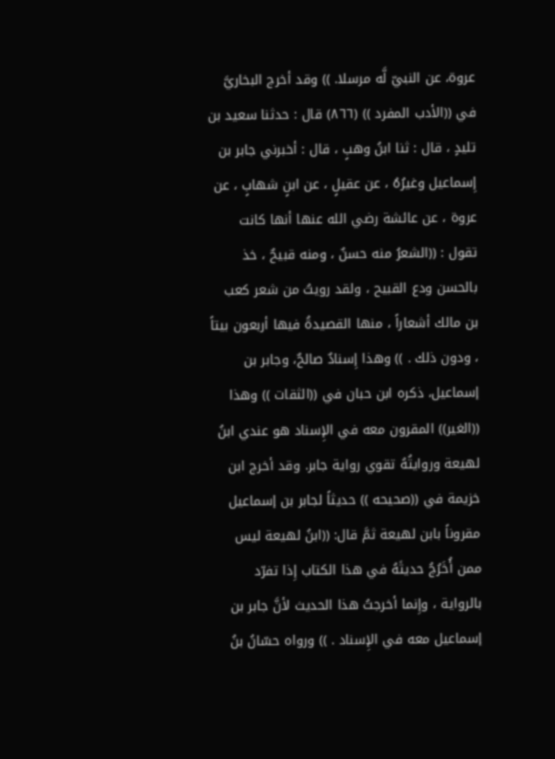عروة، عن النبيّ لَّه مرسلا. )) وقد أخرج البخاريَّ في ((الأدب المفرد )) (٨٦٦) قال : حدثنا سعيد بن تليدٍ ، قال : ثنا ابنُ وهبٍ ، قال : أخبرني جابر بن إِسماعيل وغيرُهُ ، عن عقيلٍ ، عن ابنٍ شهابٍ ، عن عروة ، عن عائشة رضي الله عنها أنها كانت تقول : ((الشعرُ منه حسنٌ ، ومنه قبيحٌ ، خذ بالحسن ودع القبيح ، ولقد رويتُ من شعر كعب بن مالك أشعاراً ، منها القصيدةُ فيها أربعون بيتاً ، ودون ذلك . )) وهذا إِسنادٌ صالحٌ، وجابر بن إسماعيل، ذكره ابن حبان في ((الثقات )) وهذا ((الغير)) المقرون معه في الإِسناد هو عندي ابنُ لهيعة وروايتُهُ تقوي رواية جابر. وقد أخرج ابن خزيمة في ((صحيحه )) حديثاً لجابر بن إسماعيل مقروناً بابن لهيعة ثمَّ قال: ((ابنُ لهيعة ليس ممن أُخَرُجُ حديثَهُ في هذا الكتاب إِذا تفرّد بالرواية ، وإِنما أخرجتُ هذا الحديث لأنَّ جابر بن إسماعيل معه في الإِسناد . )) ورواه حسّانُ بنُ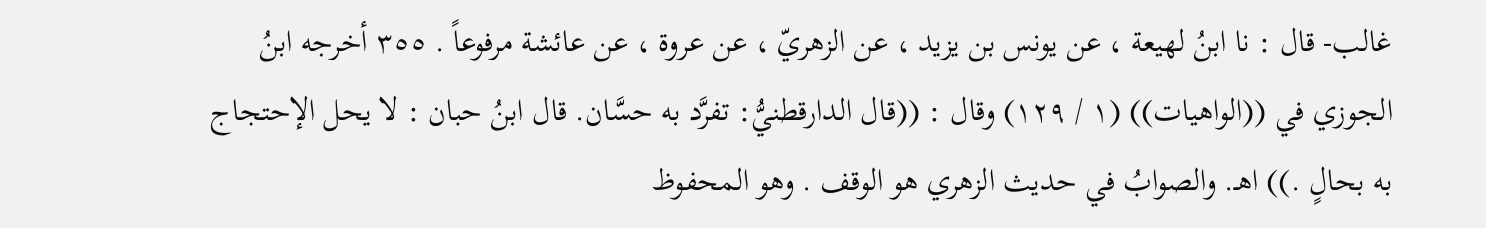غالب- قال : نا ابنُ لھیعة ، عن یونس بن یزید ، عن الزهريّ ، عن عروة ، عن عائشة مرفوعاً . ٣٥٥ أخرجه ابنُ الجوزي في ((الواهيات)) (١ / ١٢٩) وقال : ((قال الدارقطنيُّ: تفرَّد به حسَّان. قال ابنُ حبان : لا يحل الإحتجاج به بحالٍ .)) اهـ. والصوابُ في حديث الزهري هو الوقف . وهو المحفوظ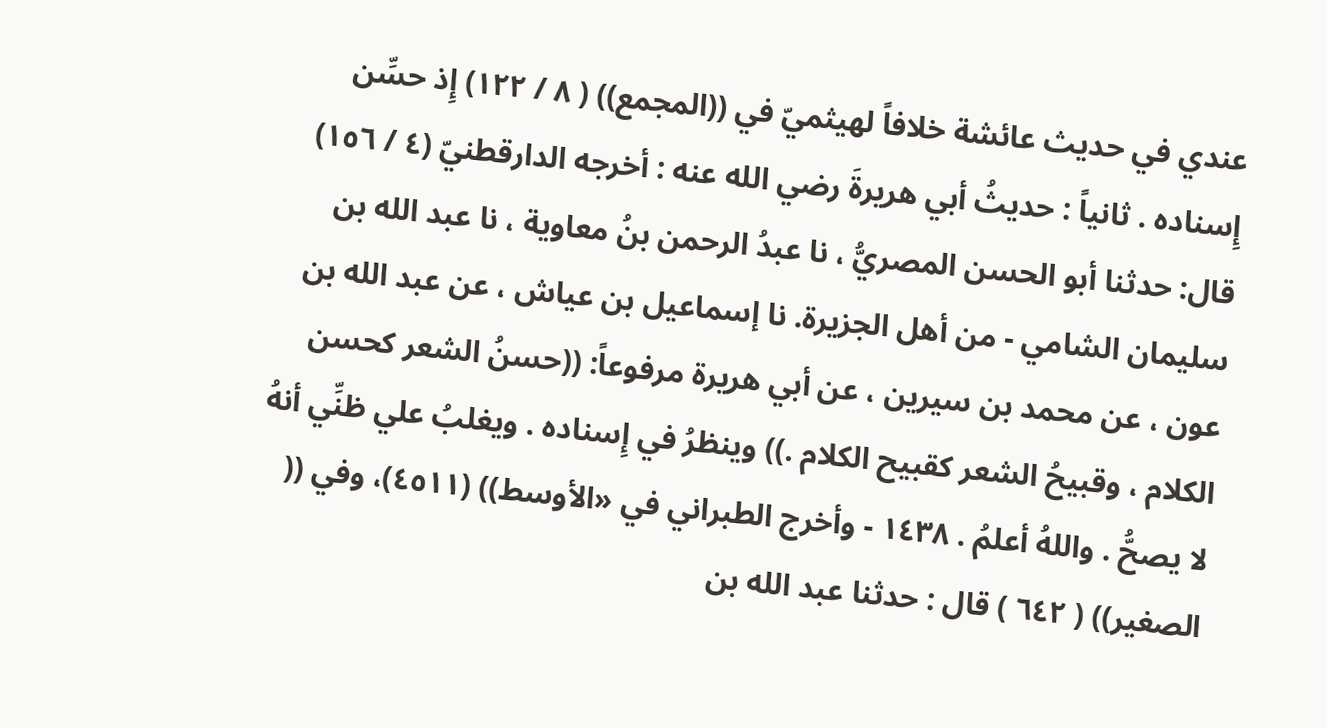عندي في حديث عائشة خلافاً لهيثميّ في ((المجمع)) ( ٨ / ١٢٢) إِذ حسِّن إِسناده . ثانياً : حديثُ أبي هريرةَ رضي الله عنه : أخرجه الدارقطنيّ (٤ / ١٥٦) قال: حدثنا أبو الحسن المصريُّ ، نا عبدُ الرحمن بنُ معاوية ، نا عبد الله بن سليمان الشامي - من أهل الجزيرة. نا إسماعيل بن عياش ، عن عبد الله بن عون ، عن محمد بن سیرین ، عن أبي هريرة مرفوعاً: ((حسنُ الشعر كحسن الكلام ، وقبيحُ الشعر كقبيح الكلام .)) وينظرُ في إِسناده . ويغلبُ علي ظنِّي أنهُ لا يصحُّ . واللهُ أعلمُ . ١٤٣٨ - وأخرج الطبراني في «الأوسط)) (٤٥١١)، وفي (( الصغير)) ( ٦٤٢ ) قال : حدثنا عبد الله بن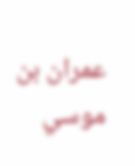عمران بن موسي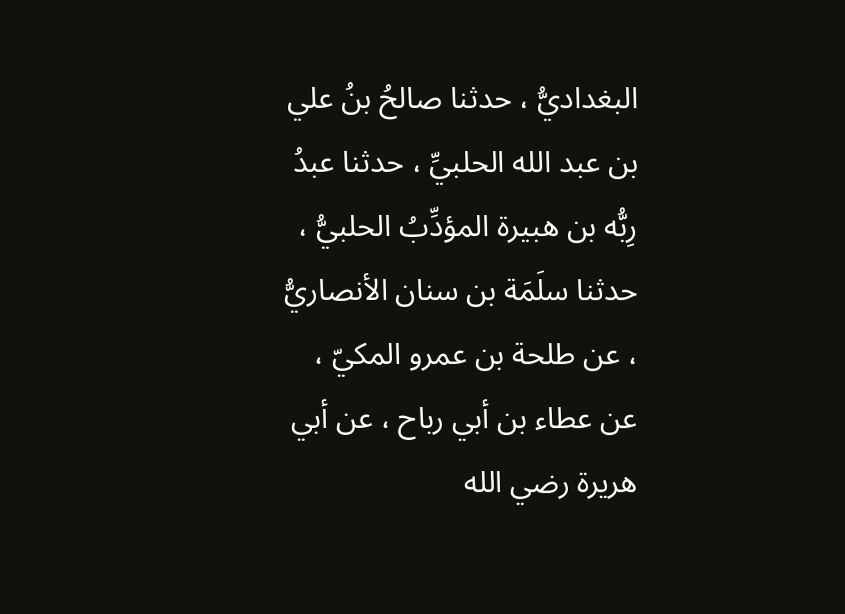البغداديُّ ، حدثنا صالحُ بنُ علي بن عبد الله الحلبيِّ ، حدثنا عبدُ رِبُّه بن هبيرة المؤدِّبُ الحلبيُّ ، حدثنا سلَمَة بن سنان الأنصاريُّ ، عن طلحة بن عمرو المكيّ ، عن عطاء بن أبي رباح ، عن أبي هريرة رضي الله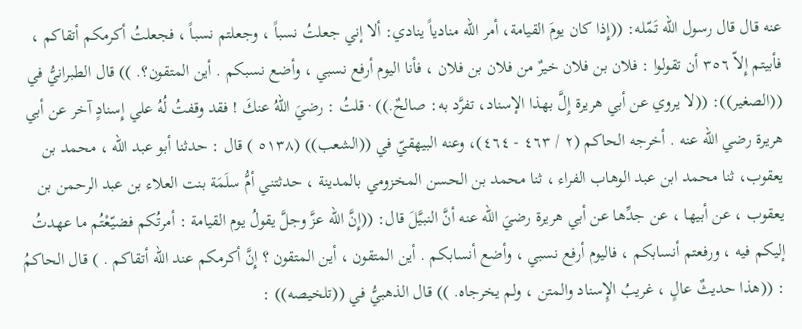عنه قال قال رسول الله تَمّله: ((إِذا كان يومَ القيامة، أمر الله منادياً ينادي: ألا إني جعلتُ نسباً ، وجعلتم نسباً ، فجعلتُ أكرمكم أتقاكم ، فأبيتم إِلاّ ٣٥٦ أن تقولوا : فلان بن فلان خيرٌ من فلان بن فلان ، فأنا اليوم أرفع نسبي ، وأضع نسبكم . أين المتقون؟. )) قال الطبرانيُّ في ((الصغير)): ((لا يروي عن أبي هريرة إِلَّ بهذا الإسناد، تفرَّد به: صالحٌ.)) · قلتُ : رضيَ اللهُ عنكَ ! فقد وقفتُ لُهُ علي إِسنادٍ آخر عن أبي هريرة رضي الله عنه . أخرجه الحاكم (٢ / ٤٦٣ - ٤٦٤)، وعنه البيهقيّ في ((الشعب)) (٥١٣٨ ) قال : حدثنا أبو عبد الله ، محمد بن يعقوب، ثنا محمد ابن عبد الوهاب الفراء ، ثنا محمد بن الحسن المخزومي بالمدينة ، حدثتني أمُّ سلَمَة بنت العلاء بن عبد الرحمن بن يعقوب ، عن أبيها ، عن جدِّها عن أبي هريرة رضيَ الله عنه أنَّ النبيَّلَ قال: ((إِنَّ الله عزَّ وجلَّ يقولُ يوم القيامة : أمرتُكم فضيّعْتُم ما عهدتُ إليكم فيه ، ورفعتم أنسابكم ، فاليوم أرفع نسبي ، وأضع أنسابكم . أين المتقون ، أين المتقون ؟ إِنَّ أكرمكم عند الله أتقاكم . ) قال الحاكمُ : ((هذا حديثٌ عالٍ ، غريبُ الإِسناد والمتن ، ولم يخرجاه. )) قال الذهبيُّ في ((تلخيصه)) :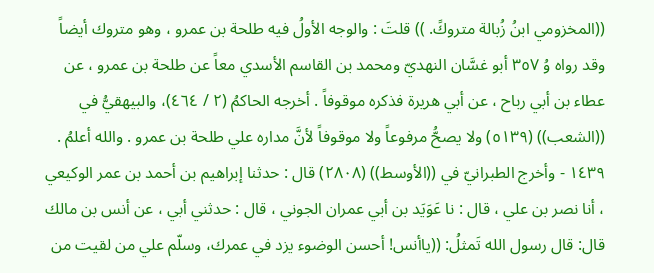((المخزومي ابنُ زُبالة متروكً. )) قلتَ : والوجه الأولُ فيه طلحة بن عمرو ، وهو متروك أيضاً وقد رواه وُ ٣٥٧ أبو غسَّان النهديّ ومحمد بن القاسم الأسدي معاً عن طلحة بن عمرو ، عن عطاء بن أبي رباح ، عن أبي هريرة فذكره موقوفاً . أخرجه الحاكمُ (٢ / ٤٦٤)، والبيهقيُّ في ((الشعب)) (٥١٣٩) ولا يصحُّ مرفوعاً ولا موقوفاً لأنَّ مداره علي طلحة بن عمرو . والله أعلمُ . ١٤٣٩ - وأخرج الطبرانيّ في ((الأوسط)) (٢٨٠٨) قال : حدثنا إبراهيم بن أحمد بن عمر الوكيعي ، أنا نصر بن علي ، قال : نا عَوَيَد بن أبي عمران الجوني ، قال : حدثني أبي ، عن أنس بن مالك قال: قال رسول الله تَمثلُ: ((ياأنس! أحسن الوضوء يزد في عمرك، وسلّم علي من لقيت من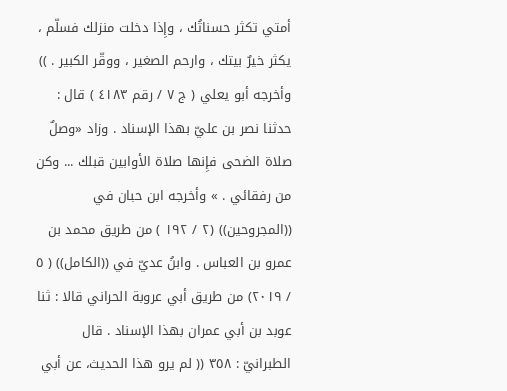أمتي تكثر حسناتُك ، وإِذا دخلت منزلك فسلّم ، يكثر خيرٌ بيتك ، وارحم الصغير ، ووقّر الكبير . )) وأخرجه أبو يعلي ( ج ٧ / رقم ٤١٨٣ ) قال : حدثنا نصر بن عليّ بهذا الإسناد . وزاد «وصلٌ صلاة الضحى فإِنها صلاة الأوابين قبلك ... وکن من رفقائي . » وأخرجه ابن حبان في ((المجروحين)) (٢ / ١٩٢ ) من طريق محمد بن عمرو بن العباس . وابنُ عديّ في ((الكامل)) ( ٥ / ٢٠١٩) من طريق أبي عروبة الحراني قالا : ثنا عوبد بن أبي عمران بهذا الإسناد . قال الطبرانيّ : ٣٥٨ (( لم يرو هذا الحديث، عن أبي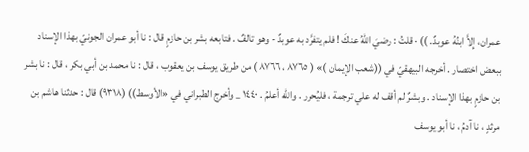عمران، إِلاَّ ابنُهُ عوبدٌ. )) · قلتُ : رضيَ اللهُ عنكَ ! فلم يتفرَّد به عوبدٌ - وهو تالفٌ . فتابعه بشر بن حازمٍ قال : نا أبو عمران الجونيّ بهذا الإسناد ببعض اختصار . أخرجه البيهقيّ في ((شعب الإيمان )» ( ٨٧٦٥ ، ٨٧٦٦ ) من طريق يوسف بن يعقوب ، قال : نا محمد بن أبي بكر ، قال : نا بشر بن حازمٍ بهذا الإسناد . وبشرٌ لم أقف له علي ترجمة ، فليُحرر . والله أعلمُ . ١٤٤٠ _ وأخرج الطبراني في «الأوسط)) (٩٣١٨) قال : حدثنا هاشم بن مرثدٍ ، نا آدمُ ، نا أبو يوسف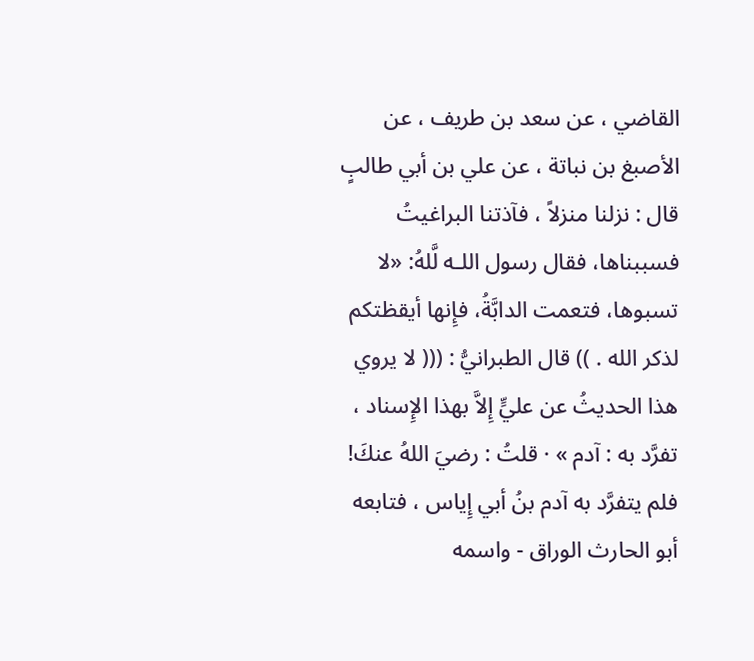القاضي ، عن سعد بن طريف ، عن الأصبغ بن نباتة ، عن علي بن أبي طالبٍ قال : نزلنا منزلاً ، فآذتنا البراغيتُ فسببناها، فقال رسول اللـه لَّلهُ: «لا تسبوها، فتعمت الدابَّةُ، فإِنها أيقظتكم لذكر الله . )) قال الطبرانيُّ : ((( لا يروي هذا الحديثُ عن عليٍّ إِلاَّ بهذا الإِسناد ، تفرَّد به : آدم » · قلتُ : رضيَ اللهُ عنكَ! فلم يتفرَّد به آدم بنُ أبي إِياس ، فتابعه أبو الحارث الوراق - واسمه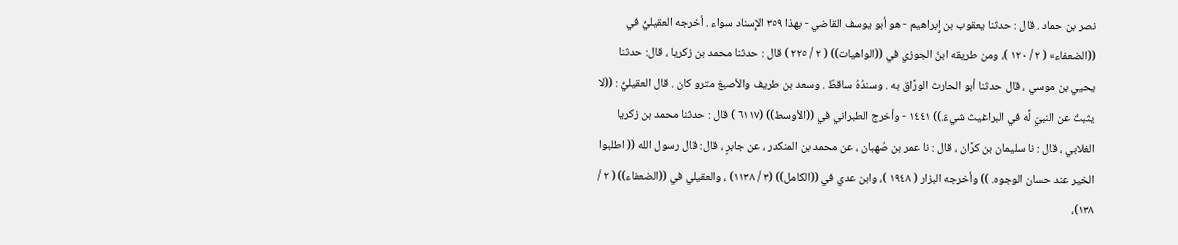نصر بن حماد . قال : حدثنا يعقوب بن إِبراهيم - هو أبو يوسف القاضي - بهذا ٣٥٩ الإِسناد سواء . أخرجه العقيليُّ في ((الضعفاء» ( ٢ / ١٢٠ )، ومن طريقه ابنُ الجوزي في ((الواهيات)) ( ٢ / ٢٢٥ ) قال : حدثنا محمد بن زكريا ، قال: حدثنا يحيي بن موسي ، قال حدثنا أبو الحارث الورَّاق به . وسندُهُ ساقطٌ . وسعد بن طريف والأصبغ مترو كان . قال العقيليُّ : ((لا يثبتُ عن النبيّ لَّه في البراغيث شيءٌ.)) ١٤٤١ - وأخرج الطبراني في ((الأوسط)) (٦١١٧ ) قال : حدثنا محمد بن زكريا الغلابي ، قال : نا سليمان بن كرَّان ، قال : نا عمر بن صُهبان ، عن محمد بن المنكدر ، عن جابرٍ ، قال: قال رسول الله (( اطلبوا الخير عند حسان الوجوه. )) وأخرجه البزار ( ١٩٤٨ )، وابن عدي في ((الكامل)) (٣ / ١١٣٨) ، والعقيلي في ((الضعفاء)) ( ٢ / ١٣٨)،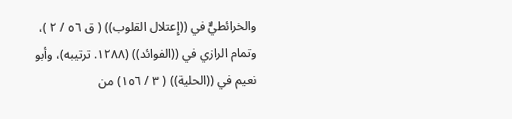والخرائطيٌّ في ((إِعتلال القلوب)) ( ق ٥٦ / ٢ )، وتمام الرازي في ((الفوائد)) (١٢٨٨. ترتيبه)، وأبو نعيم في ((الحلية)) ( ٣ / ١٥٦) من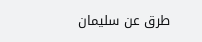طرق عن سليمان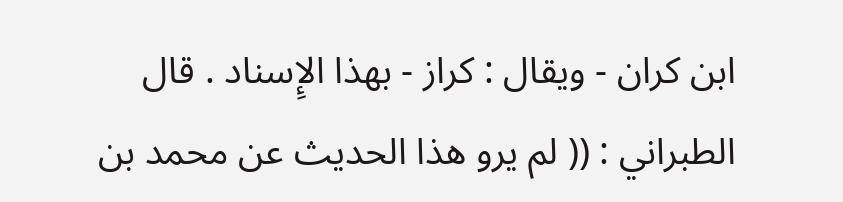ابن كران - ويقال : كراز - بهذا الإِسناد . قال الطبراني : (( لم يرو هذا الحديث عن محمد بن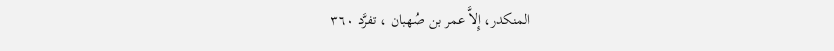المنكدر، إِلاَّ عمر بن صُهبان ، تفرَّد ٣٦٠